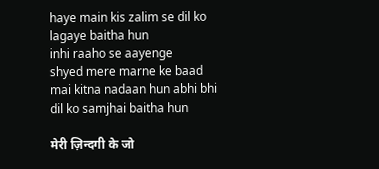haye main kis zalim se dil ko
lagaye baitha hun
inhi raaho se aayenge
shyed mere marne ke baad
mai kitna nadaan hun abhi bhi
dil ko samjhai baitha hun

मेरी ज़िन्दगी के जो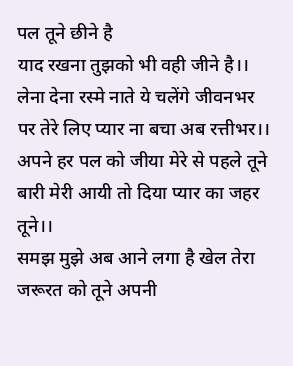पल तूने छीने है
याद रखना तुझको भी वही जीने है।।
लेना देना रस्मे नाते ये चलेंगे जीवनभर
पर तेरे लिए प्यार ना बचा अब रत्तीभर।।
अपने हर पल को जीया मेरे से पहले तूने
बारी मेरी आयी तो दिया प्यार का जहर तूने।।
समझ मुझे अब आने लगा है खेल तेरा
जरूरत को तूने अपनी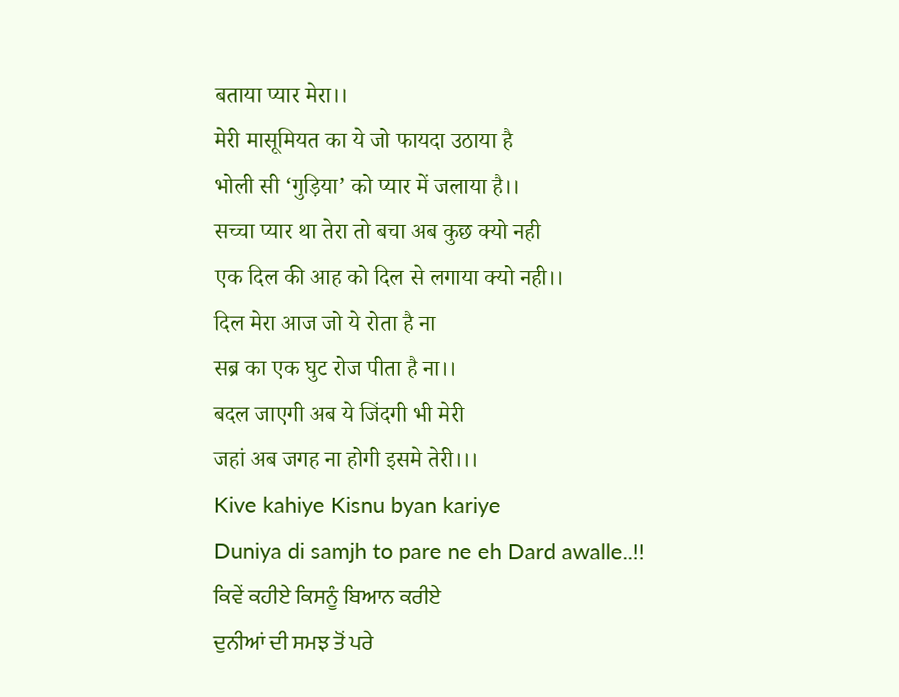बताया प्यार मेरा।।
मेरी मासूमियत का ये जो फायदा उठाया है
भोली सी ‘गुड़िया’ को प्यार में जलाया है।।
सच्चा प्यार था तेरा तो बचा अब कुछ क्यो नही
एक दिल की आह को दिल से लगाया क्यो नही।।
दिल मेरा आज जो ये रोता है ना
सब्र का एक घुट रोज पीता है ना।।
बदल जाएगी अब ये जिंदगी भी मेरी
जहां अब जगह ना होगी इसमे तेरी।।।
Kive kahiye Kisnu byan kariye
Duniya di samjh to pare ne eh Dard awalle..!!
ਕਿਵੇਂ ਕਹੀਏ ਕਿਸਨੂੰ ਬਿਆਨ ਕਰੀਏ
ਦੁਨੀਆਂ ਦੀ ਸਮਝ ਤੋਂ ਪਰੇ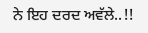ਨੇ ਇਹ ਦਰਦ ਅਵੱਲੇ..!!